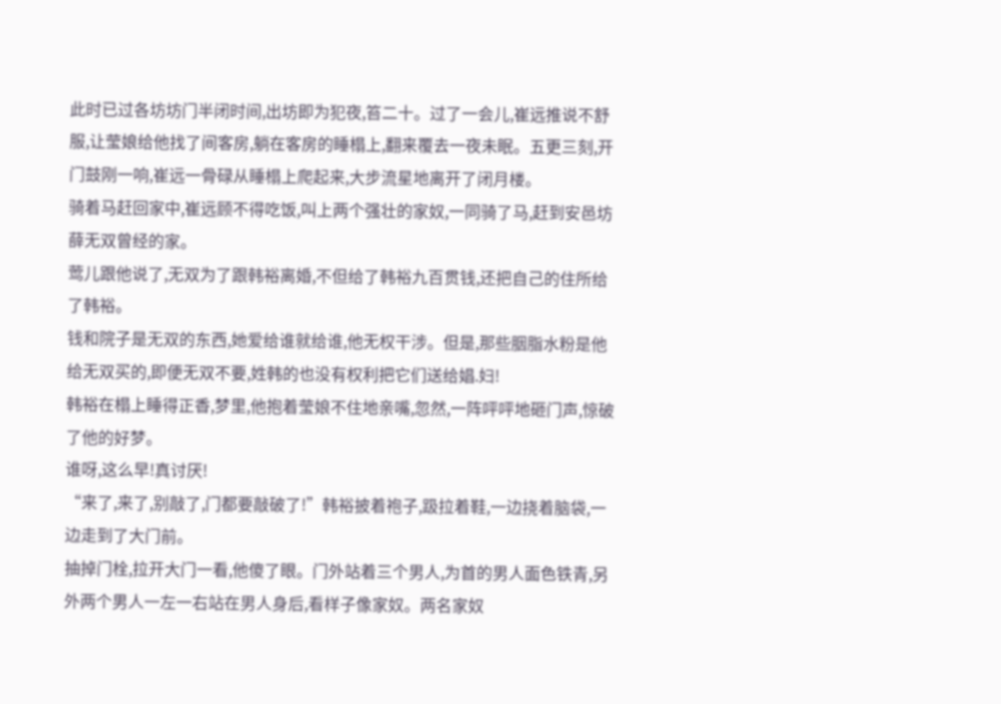此时已过各坊坊门半闭时间,出坊即为犯夜,笞二十。过了一会儿,崔远推说不舒服,让莹娘给他找了间客房,躺在客房的睡榻上,翻来覆去一夜未眠。五更三刻,开门鼓刚一响,崔远一骨碌从睡榻上爬起来,大步流星地离开了闭月楼。
骑着马赶回家中,崔远顾不得吃饭,叫上两个强壮的家奴,一同骑了马,赶到安邑坊薛无双曾经的家。
莺儿跟他说了,无双为了跟韩裕离婚,不但给了韩裕九百贯钱,还把自己的住所给了韩裕。
钱和院子是无双的东西,她爱给谁就给谁,他无权干涉。但是,那些胭脂水粉是他给无双买的,即便无双不要,姓韩的也没有权利把它们送给娼.妇!
韩裕在榻上睡得正香,梦里,他抱着莹娘不住地亲嘴,忽然,一阵呯呯地砸门声,惊破了他的好梦。
谁呀,这么早!真讨厌!
“来了,来了,别敲了,门都要敲破了!”韩裕披着袍子,趿拉着鞋,一边挠着脑袋,一边走到了大门前。
抽掉门栓,拉开大门一看,他傻了眼。门外站着三个男人,为首的男人面色铁青,另外两个男人一左一右站在男人身后,看样子像家奴。两名家奴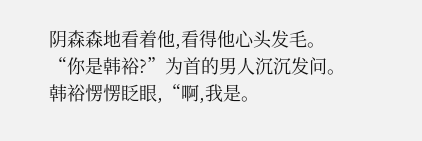阴森森地看着他,看得他心头发毛。
“你是韩裕?”为首的男人沉沉发问。
韩裕愣愣眨眼,“啊,我是。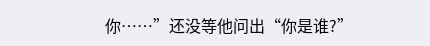你……”还没等他问出“你是谁?”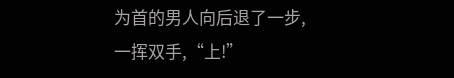为首的男人向后退了一步,一挥双手,“上!”